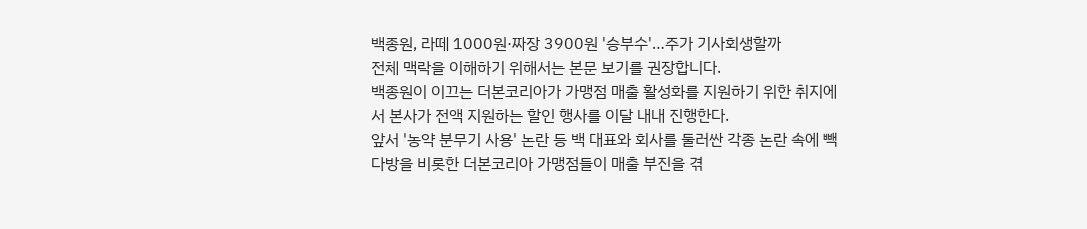백종원, 라떼 1000원·짜장 3900원 '승부수'…주가 기사회생할까
전체 맥락을 이해하기 위해서는 본문 보기를 권장합니다.
백종원이 이끄는 더본코리아가 가맹점 매출 활성화를 지원하기 위한 취지에서 본사가 전액 지원하는 할인 행사를 이달 내내 진행한다.
앞서 '농약 분무기 사용' 논란 등 백 대표와 회사를 둘러싼 각종 논란 속에 빽다방을 비롯한 더본코리아 가맹점들이 매출 부진을 겪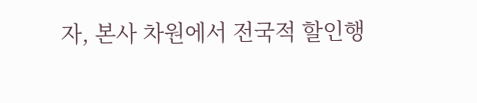자, 본사 차원에서 전국적 할인행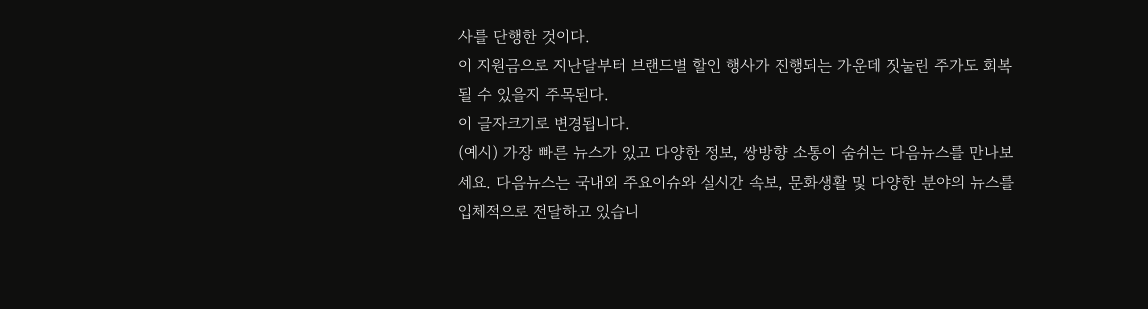사를 단행한 것이다.
이 지원금으로 지난달부터 브랜드별 할인 행사가 진행되는 가운데 짓눌린 주가도 회복될 수 있을지 주목된다.
이 글자크기로 변경됩니다.
(예시) 가장 빠른 뉴스가 있고 다양한 정보, 쌍방향 소통이 숨쉬는 다음뉴스를 만나보세요. 다음뉴스는 국내외 주요이슈와 실시간 속보, 문화생활 및 다양한 분야의 뉴스를 입체적으로 전달하고 있습니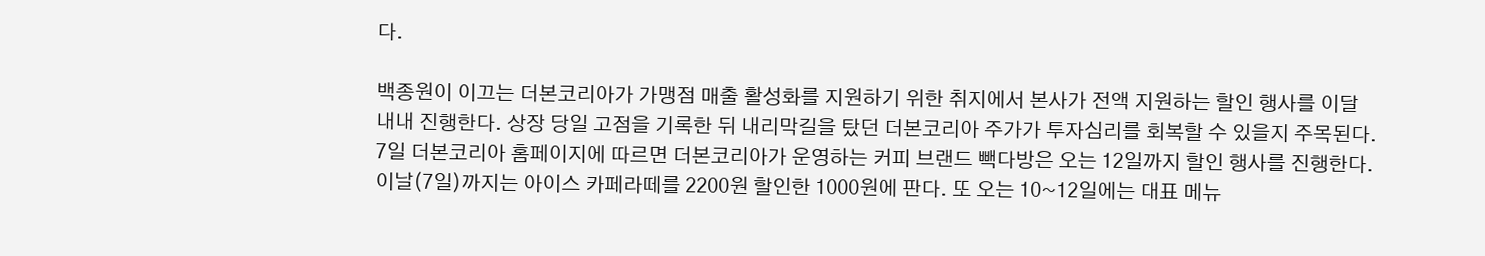다.

백종원이 이끄는 더본코리아가 가맹점 매출 활성화를 지원하기 위한 취지에서 본사가 전액 지원하는 할인 행사를 이달 내내 진행한다. 상장 당일 고점을 기록한 뒤 내리막길을 탔던 더본코리아 주가가 투자심리를 회복할 수 있을지 주목된다.
7일 더본코리아 홈페이지에 따르면 더본코리아가 운영하는 커피 브랜드 빽다방은 오는 12일까지 할인 행사를 진행한다.
이날(7일)까지는 아이스 카페라떼를 2200원 할인한 1000원에 판다. 또 오는 10~12일에는 대표 메뉴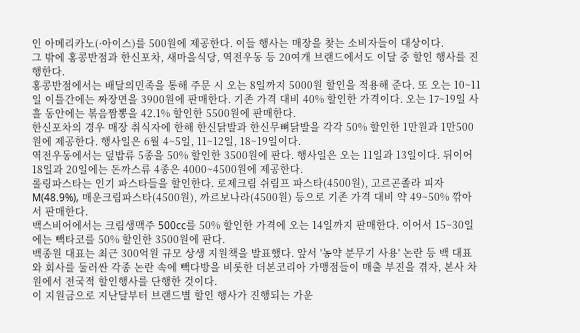인 아메리카노(·아이스)를 500원에 제공한다. 이들 행사는 매장을 찾는 소비자들이 대상이다.
그 밖에 홍콩반점과 한신포차, 새마을식당, 역전우동 등 20여개 브랜드에서도 이달 중 할인 행사를 진행한다.
홍콩반점에서는 배달의민족을 통해 주문 시 오는 8일까지 5000원 할인을 적용해 준다. 또 오는 10~11일 이틀간에는 짜장면을 3900원에 판매한다. 기존 가격 대비 40% 할인한 가격이다. 오는 17~19일 사흘 동안에는 볶음짬뽕을 42.1% 할인한 5500원에 판매한다.
한신포차의 경우 매장 취식자에 한해 한신닭발과 한신무뼈닭발을 각각 50% 할인한 1만원과 1만500원에 제공한다. 행사일은 6월 4~5일, 11~12일, 18~19일이다.
역전우동에서는 덮밥류 5종을 50% 할인한 3500원에 판다. 행사일은 오는 11일과 13일이다. 뒤이어 18일과 20일에는 돈까스류 4종은 4000~4500원에 제공한다.
롤링파스타는 인기 파스타들을 할인한다. 로제크림 쉬림프 파스타(4500원), 고르곤졸라 피자M(48.9%), 매운크림파스타(4500원), 까르보나라(4500원) 등으로 기존 가격 대비 약 49~50% 깎아서 판매한다.
백스비어에서는 크림생맥주 500cc를 50% 할인한 가격에 오는 14일까지 판매한다. 이어서 15~30일에는 빽타코를 50% 할인한 3500원에 판다.
백종원 대표는 최근 300억원 규모 상생 지원책을 발표했다. 앞서 '농약 분무기 사용' 논란 등 백 대표와 회사를 둘러싼 각종 논란 속에 빽다방을 비롯한 더본코리아 가맹점들이 매출 부진을 겪자, 본사 차원에서 전국적 할인행사를 단행한 것이다.
이 지원금으로 지난달부터 브랜드별 할인 행사가 진행되는 가운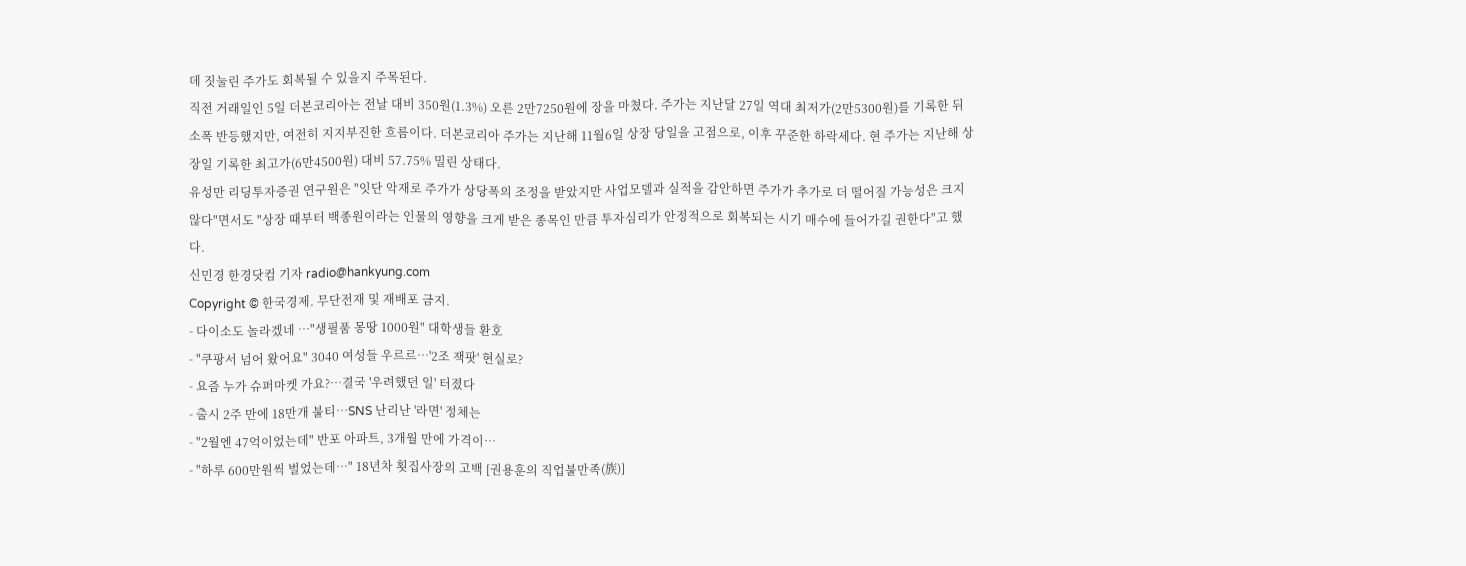데 짓눌린 주가도 회복될 수 있을지 주목된다.
직전 거래일인 5일 더본코리아는 전날 대비 350원(1.3%) 오른 2만7250원에 장을 마쳤다. 주가는 지난달 27일 역대 최저가(2만5300원)를 기록한 뒤 소폭 반등했지만, 여전히 지지부진한 흐름이다. 더본코리아 주가는 지난해 11월6일 상장 당일을 고점으로, 이후 꾸준한 하락세다. 현 주가는 지난해 상장일 기록한 최고가(6만4500원) 대비 57.75% 밀린 상태다.
유성만 리딩투자증권 연구원은 "잇단 악재로 주가가 상당폭의 조정을 받았지만 사업모델과 실적을 감안하면 주가가 추가로 더 떨어질 가능성은 크지 않다"면서도 "상장 때부터 백종원이라는 인물의 영향을 크게 받은 종목인 만큼 투자심리가 안정적으로 회복되는 시기 매수에 들어가길 권한다"고 했다.
신민경 한경닷컴 기자 radio@hankyung.com
Copyright © 한국경제. 무단전재 및 재배포 금지.
- 다이소도 놀라겠네 …"생필품 몽땅 1000원" 대학생들 환호
- "쿠팡서 넘어 왔어요" 3040 여성들 우르르…'2조 잭팟' 현실로?
- 요즘 누가 슈퍼마켓 가요?…결국 '우려했던 일' 터졌다
- 출시 2주 만에 18만개 불티…SNS 난리난 '라면' 정체는
- "2월엔 47억이었는데" 반포 아파트, 3개월 만에 가격이…
- "하루 600만원씩 벌었는데…" 18년차 횟집사장의 고백 [권용훈의 직업불만족(族)]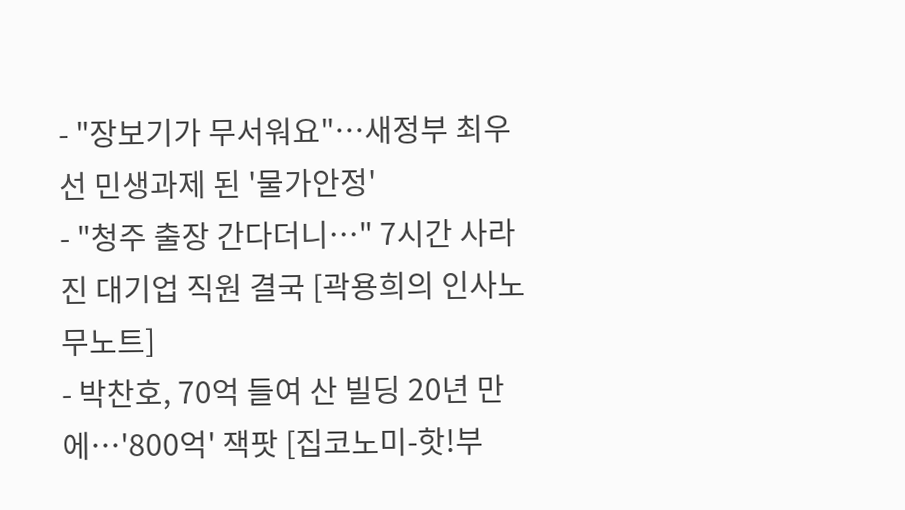- "장보기가 무서워요"…새정부 최우선 민생과제 된 '물가안정'
- "청주 출장 간다더니…" 7시간 사라진 대기업 직원 결국 [곽용희의 인사노무노트]
- 박찬호, 70억 들여 산 빌딩 20년 만에…'800억' 잭팟 [집코노미-핫!부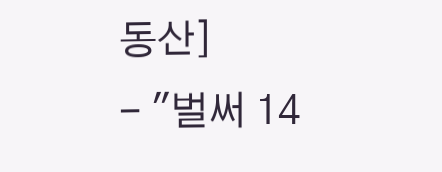동산]
- "벌써 14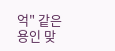억" 같은 용인 맞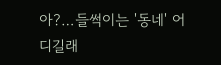아?…들썩이는 '동네' 어디길래